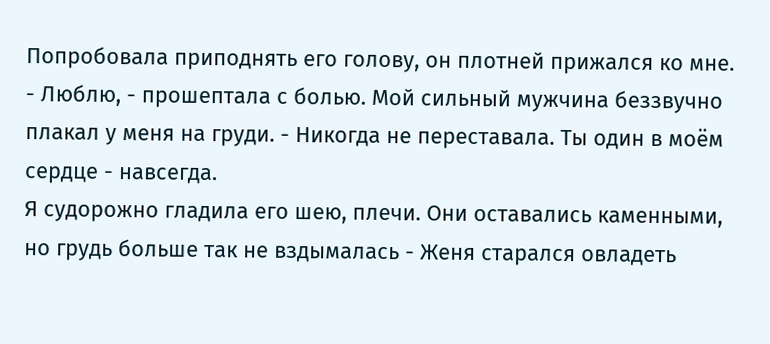Попробовала приподнять его голову, он плотней прижался ко мне.
- Люблю, - прошептала с болью. Мой сильный мужчина беззвучно плакал у меня на груди. - Никогда не переставала. Ты один в моём сердце - навсегда.
Я судорожно гладила его шею, плечи. Они оставались каменными, но грудь больше так не вздымалась - Женя старался овладеть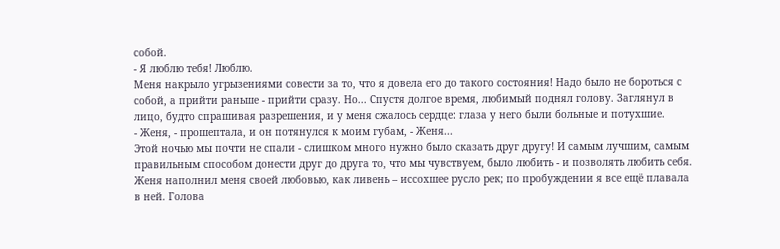собой.
- Я люблю тебя! Люблю.
Меня накрыло угрызениями совести за то, что я довела его до такого состояния! Надо было не бороться с собой, а прийти раньше - прийти сразу. Но... Спустя долгое время, любимый поднял голову. Заглянул в лицо, будто спрашивая разрешения, и у меня сжалось сердце: глаза у него были больные и потухшие.
- Женя, - прошептала, и он потянулся к моим губам, - Женя...
Этой ночью мы почти не спали - слишком много нужно было сказать друг другу! И самым лучшим, самым правильным способом донести друг до друга то, что мы чувствуем, было любить - и позволять любить себя.
Женя наполнил меня своей любовью, как ливень – иссохшее русло рек; по пробуждении я все ещё плавала в ней. Голова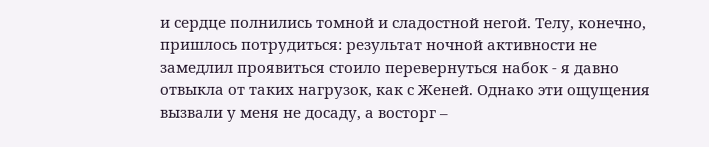и сердце полнились томной и сладостной негой. Телу, конечно, пришлось потрудиться: результат ночной активности не замедлил проявиться стоило перевернуться набок - я давно отвыкла от таких нагрузок, как с Женей. Однако эти ощущения вызвали у меня не досаду, а восторг –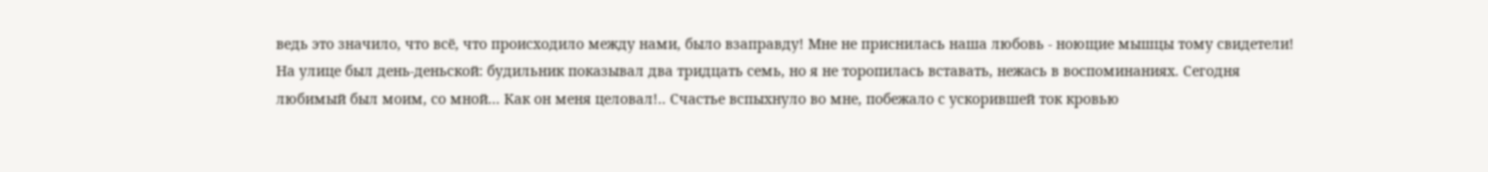ведь это значило, что всё, что происходило между нами, было взаправду! Мне не приснилась наша любовь - ноющие мышцы тому свидетели!
На улице был день-деньской: будильник показывал два тридцать семь, но я не торопилась вставать, нежась в воспоминаниях. Сегодня любимый был моим, со мной... Как он меня целовал!.. Счастье вспыхнуло во мне, побежало с ускорившей ток кровью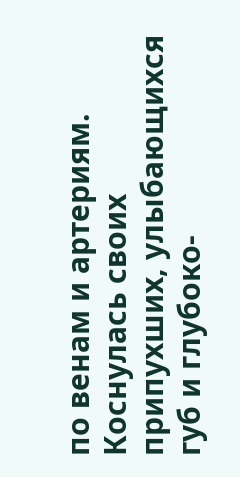по венам и артериям. Коснулась своих припухших, улыбающихся губ и глубоко-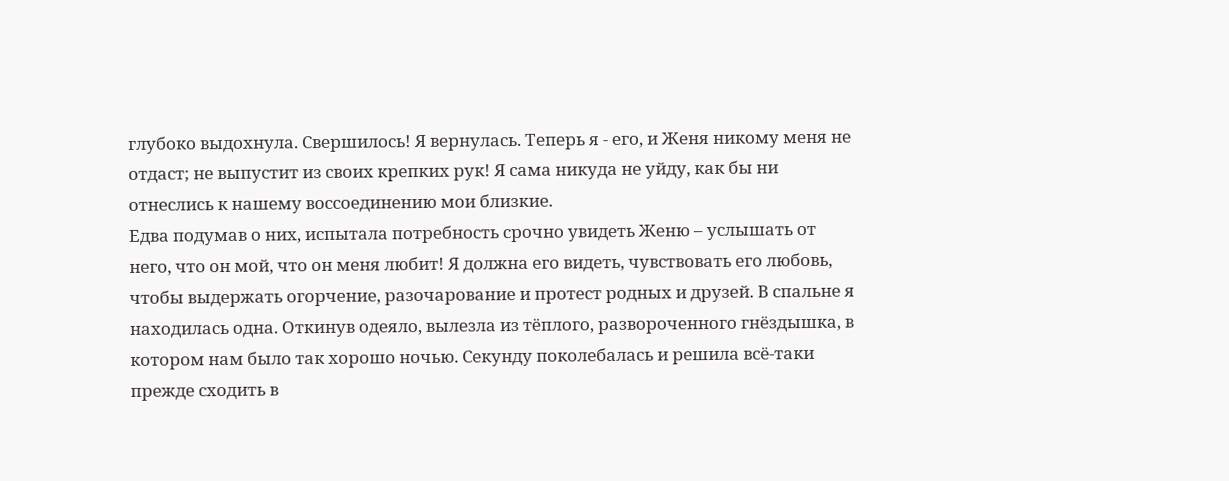глубоко выдохнула. Свершилось! Я вернулась. Теперь я - его, и Женя никому меня не отдаст; не выпустит из своих крепких рук! Я сама никуда не уйду, как бы ни отнеслись к нашему воссоединению мои близкие.
Едва подумав о них, испытала потребность срочно увидеть Женю – услышать от него, что он мой, что он меня любит! Я должна его видеть, чувствовать его любовь, чтобы выдержать огорчение, разочарование и протест родных и друзей. В спальне я находилась одна. Откинув одеяло, вылезла из тёплого, развороченного гнёздышка, в котором нам было так хорошо ночью. Секунду поколебалась и решила всё-таки прежде сходить в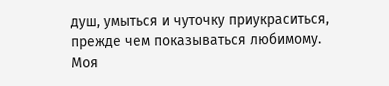душ, умыться и чуточку приукраситься, прежде чем показываться любимому.
Моя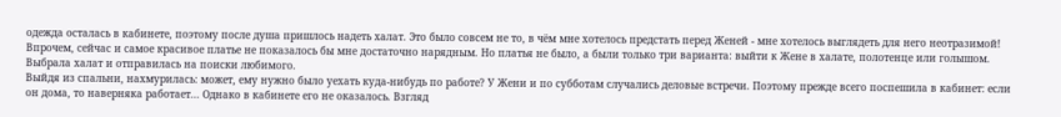одежда осталась в кабинете, поэтому после душа пришлось надеть халат. Это было совсем не то, в чём мне хотелось предстать перед Женей - мне хотелось выглядеть для него неотразимой! Впрочем, сейчас и самое красивое платье не показалось бы мне достаточно нарядным. Но платья не было, а были только три варианта: выйти к Жене в халате, полотенце или голышом. Выбрала халат и отправилась на поиски любимого.
Выйдя из спальни, нахмурилась: может, ему нужно было уехать куда-нибудь по работе? У Жени и по субботам случались деловые встречи. Поэтому прежде всего поспешила в кабинет: если он дома, то наверняка работает... Однако в кабинете его не оказалось. Взгляд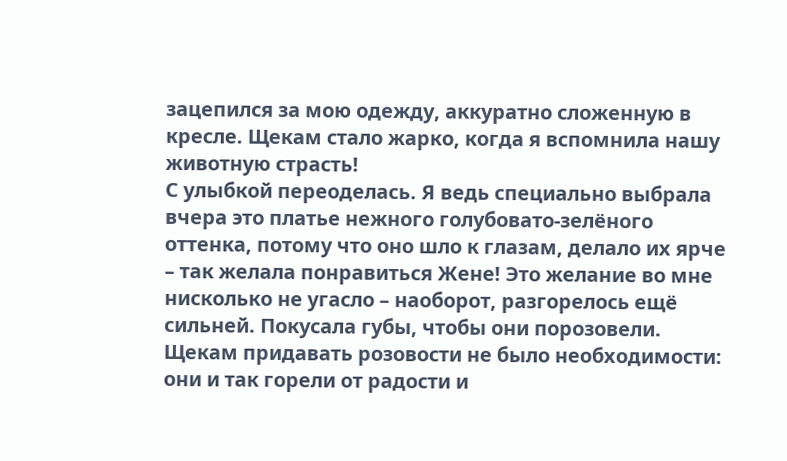зацепился за мою одежду, аккуратно сложенную в кресле. Щекам стало жарко, когда я вспомнила нашу животную страсть!
С улыбкой переоделась. Я ведь специально выбрала вчера это платье нежного голубовато-зелёного оттенка, потому что оно шло к глазам, делало их ярче – так желала понравиться Жене! Это желание во мне нисколько не угасло – наоборот, разгорелось ещё сильней. Покусала губы, чтобы они порозовели. Щекам придавать розовости не было необходимости: они и так горели от радости и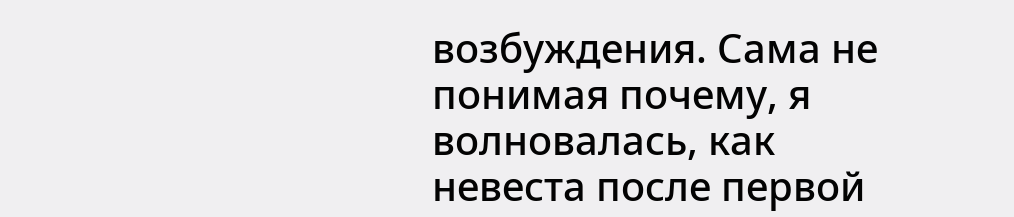возбуждения. Сама не понимая почему, я волновалась, как невеста после первой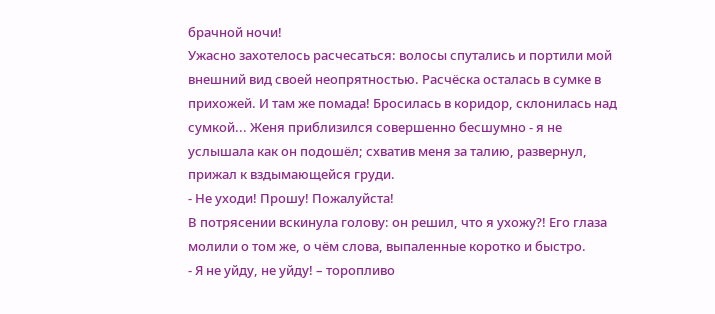брачной ночи!
Ужасно захотелось расчесаться: волосы спутались и портили мой внешний вид своей неопрятностью. Расчёска осталась в сумке в прихожей. И там же помада! Бросилась в коридор, склонилась над сумкой... Женя приблизился совершенно бесшумно - я не услышала как он подошёл; схватив меня за талию, развернул, прижал к вздымающейся груди.
- Не уходи! Прошу! Пожалуйста!
В потрясении вскинула голову: он решил, что я ухожу?! Его глаза молили о том же, о чём слова, выпаленные коротко и быстро.
- Я не уйду, не уйду! – торопливо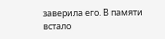заверила его. В памяти встало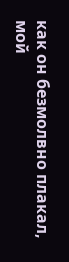как он безмолвно плакал, мой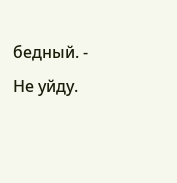бедный. - Не уйду.